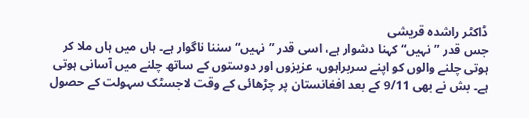ڈاکٹر راشدہ قریشی
جس قدر ”نہیں“ کہنا دشوار ہے، اسی قدر ”نہیں“ سننا ناگوار ہے۔ ہاں میں ہاں ملا کر ہوتی چلنے والوں کو اپنے سربراہوں، عزیزوں اور دوستوں کے ساتھ چلنے میں آسانی ہوتی ہے۔ بش نے بھی 9/11 کے بعد افغانستان پر چڑھائی کے وقت لاجسٹک سہولت کے حصول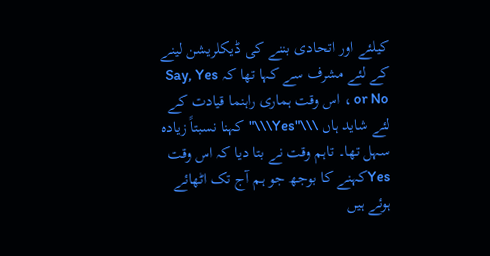کیلئے اور اتحادی بننے کی ڈیکلریشن لینے کے لئے مشرف سے کہا تھا کہ Say, Yes or No ، اس وقت ہماری راہنما قیادت کے لئے شاید ہاں \\\"Yes\\\"کہنا نسبتاً زیادہ سہل تھا۔ تاہم وقت نے بتا دیا کہ اس وقت Yesکہنے کا بوجھ جو ہم آج تک اٹھائے ہوئے ہیں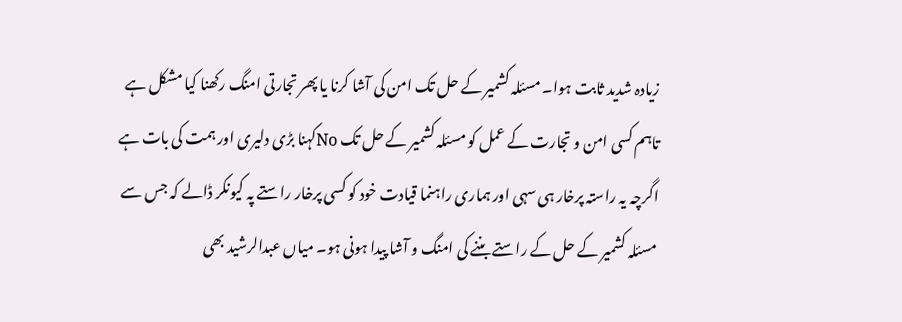زیادہ شدید ثابت ہوا۔ مسئلہ کشمیر کے حل تک امن کی آشا کرنا یا پھر تجارتی امنگ رکھنا کیا مشکل ہے تاہم کسی امن و تجارت کے عمل کو مسئلہ کشمیر کے حل تک Noکہنا بڑی دلیری اور ہمت کی بات ہے اگرچہ یہ راستہ پرخار ہی سہی اور ہماری راہنما قیادت خود کو کسی پرخار راستے پہ کیونکر ڈالے کہ جس سے مسئلہ کشمیر کے حل کے راستے بننے کی امنگ و آشا پیدا ہونی ہو۔ میاں عبدالرشید بھی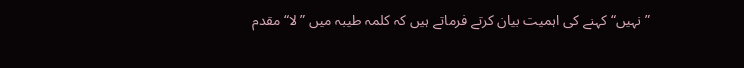”نہیں“ کہنے کی اہمیت بیان کرتے فرماتے ہیں کہ کلمہ طیبہ میں ”لا“ مقدم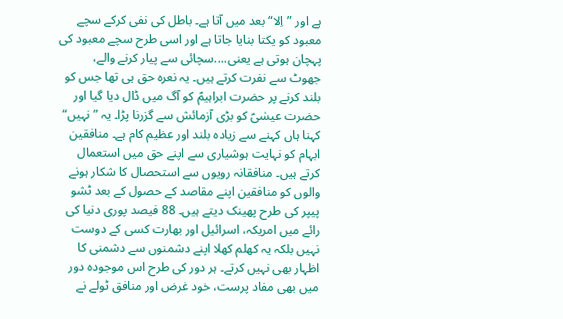ہے اور ”اِلا“ بعد میں آتا ہے۔ باطل کی نفی کرکے سچے معبود کو یکتا بنایا جاتا ہے اور اسی طرح سچے معبود کی پہچان ہوتی ہے یعنی....سچائی سے پیار کرنے والے، جھوٹ سے نفرت کرتے ہیں۔ یہ نعرہ حق ہی تھا جس کو بلند کرنے پر حضرت ابراہیمؑ کو آگ میں ڈال دیا گیا اور حضرت عیسٰیؑ کو بڑی آزمائش سے گزرنا پڑا۔ یہ ”نہیں“ کہنا ہاں کہنے سے زیادہ بلند اور عظیم کام ہے۔ منافقین ابہام کو نہایت ہوشیاری سے اپنے حق میں استعمال کرتے ہیں۔ منافقانہ رویوں سے استحصال کا شکار ہونے والوں کو منافقین اپنے مقاصد کے حصول کے بعد ٹشو پیپر کی طرح پھینک دیتے ہیں۔ 88 فیصد پوری دنیا کی رائے میں امریکہ، اسرائیل اور بھارت کسی کے دوست نہیں بلکہ یہ کھلم کھلا اپنے دشمنوں سے دشمنی کا اظہار بھی نہیں کرتے۔ ہر دور کی طرح اس موجودہ دور میں بھی مفاد پرست، خود غرض اور منافق ٹولے نے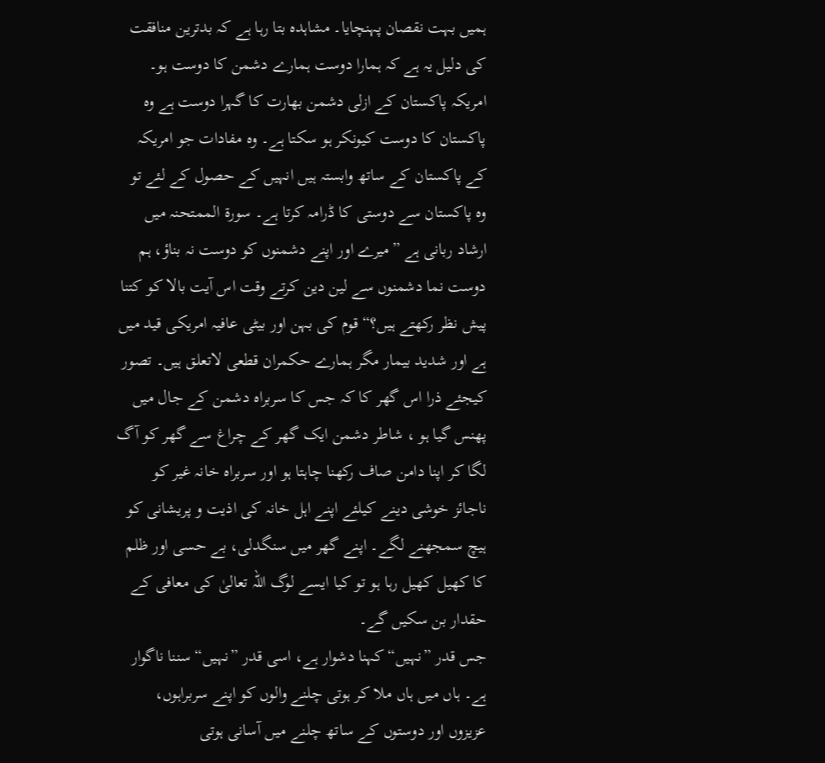ہمیں بہت نقصان پہنچایا۔ مشاہدہ بتا رہا ہے کہ بدترین منافقت کی دلیل یہ ہے کہ ہمارا دوست ہمارے دشمن کا دوست ہو۔ امریکہ پاکستان کے ازلی دشمن بھارت کا گہرا دوست ہے وہ پاکستان کا دوست کیونکر ہو سکتا ہے۔ وہ مفادات جو امریکہ کے پاکستان کے ساتھ وابستہ ہیں انہیں کے حصول کے لئے تو وہ پاکستان سے دوستی کا ڈرامہ کرتا ہے۔ سورة الممتحنہ میں ارشاد ربانی ہے ”میرے اور اپنے دشمنوں کو دوست نہ بناؤ، ہم دوست نما دشمنوں سے لین دین کرتے وقت اس آیت بالا کو کتنا پیش نظر رکھتے ہیں؟“ قوم کی بہن اور بیٹی عافیہ امریکی قید میں ہے اور شدید بیمار مگر ہمارے حکمران قطعی لاتعلق ہیں۔ تصور کیجئے ذرا اس گھر کا کہ جس کا سربراہ دشمن کے جال میں پھنس گیا ہو ، شاطر دشمن ایک گھر کے چراغ سے گھر کو آگ لگا کر اپنا دامن صاف رکھنا چاہتا ہو اور سربراہ خانہ غیر کو ناجائز خوشی دینے کیلئے اپنے اہل خانہ کی اذیت و پریشانی کو ہیچ سمجھنے لگے۔ اپنے گھر میں سنگدلی، بے حسی اور ظلم کا کھیل کھیل رہا ہو تو کیا ایسے لوگ اللہ تعالیٰ کی معافی کے حقدار بن سکیں گے۔
جس قدر ”نہیں“ کہنا دشوار ہے، اسی قدر ”نہیں“ سننا ناگوار ہے۔ ہاں میں ہاں ملا کر ہوتی چلنے والوں کو اپنے سربراہوں، عزیزوں اور دوستوں کے ساتھ چلنے میں آسانی ہوتی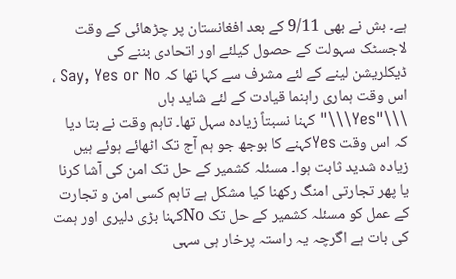ہے۔ بش نے بھی 9/11 کے بعد افغانستان پر چڑھائی کے وقت لاجسٹک سہولت کے حصول کیلئے اور اتحادی بننے کی ڈیکلریشن لینے کے لئے مشرف سے کہا تھا کہ Say, Yes or No ، اس وقت ہماری راہنما قیادت کے لئے شاید ہاں \\\"Yes\\\"کہنا نسبتاً زیادہ سہل تھا۔ تاہم وقت نے بتا دیا کہ اس وقت Yesکہنے کا بوجھ جو ہم آج تک اٹھائے ہوئے ہیں زیادہ شدید ثابت ہوا۔ مسئلہ کشمیر کے حل تک امن کی آشا کرنا یا پھر تجارتی امنگ رکھنا کیا مشکل ہے تاہم کسی امن و تجارت کے عمل کو مسئلہ کشمیر کے حل تک Noکہنا بڑی دلیری اور ہمت کی بات ہے اگرچہ یہ راستہ پرخار ہی سہی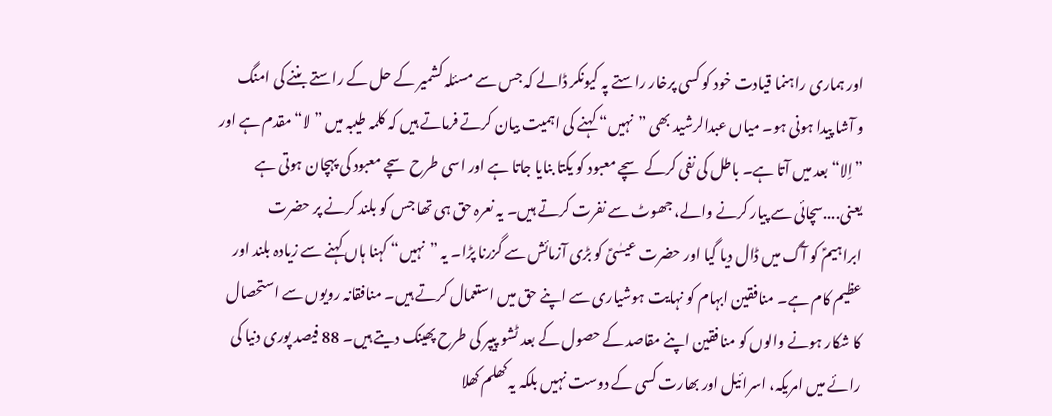اور ہماری راہنما قیادت خود کو کسی پرخار راستے پہ کیونکر ڈالے کہ جس سے مسئلہ کشمیر کے حل کے راستے بننے کی امنگ و آشا پیدا ہونی ہو۔ میاں عبدالرشید بھی ”نہیں“ کہنے کی اہمیت بیان کرتے فرماتے ہیں کہ کلمہ طیبہ میں ”لا“ مقدم ہے اور ”اِلا“ بعد میں آتا ہے۔ باطل کی نفی کرکے سچے معبود کو یکتا بنایا جاتا ہے اور اسی طرح سچے معبود کی پہچان ہوتی ہے یعنی....سچائی سے پیار کرنے والے، جھوٹ سے نفرت کرتے ہیں۔ یہ نعرہ حق ہی تھا جس کو بلند کرنے پر حضرت ابراہیمؑ کو آگ میں ڈال دیا گیا اور حضرت عیسٰیؑ کو بڑی آزمائش سے گزرنا پڑا۔ یہ ”نہیں“ کہنا ہاں کہنے سے زیادہ بلند اور عظیم کام ہے۔ منافقین ابہام کو نہایت ہوشیاری سے اپنے حق میں استعمال کرتے ہیں۔ منافقانہ رویوں سے استحصال کا شکار ہونے والوں کو منافقین اپنے مقاصد کے حصول کے بعد ٹشو پیپر کی طرح پھینک دیتے ہیں۔ 88 فیصد پوری دنیا کی رائے میں امریکہ، اسرائیل اور بھارت کسی کے دوست نہیں بلکہ یہ کھلم کھلا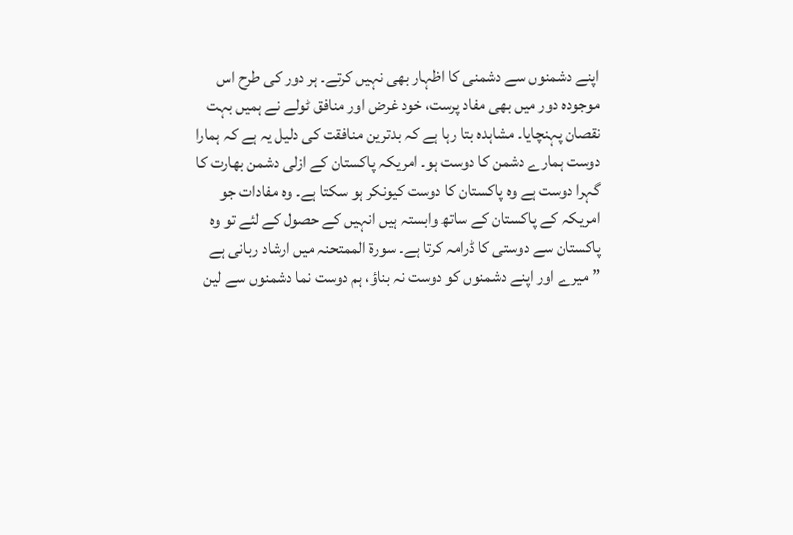اپنے دشمنوں سے دشمنی کا اظہار بھی نہیں کرتے۔ ہر دور کی طرح اس موجودہ دور میں بھی مفاد پرست، خود غرض اور منافق ٹولے نے ہمیں بہت نقصان پہنچایا۔ مشاہدہ بتا رہا ہے کہ بدترین منافقت کی دلیل یہ ہے کہ ہمارا دوست ہمارے دشمن کا دوست ہو۔ امریکہ پاکستان کے ازلی دشمن بھارت کا گہرا دوست ہے وہ پاکستان کا دوست کیونکر ہو سکتا ہے۔ وہ مفادات جو امریکہ کے پاکستان کے ساتھ وابستہ ہیں انہیں کے حصول کے لئے تو وہ پاکستان سے دوستی کا ڈرامہ کرتا ہے۔ سورة الممتحنہ میں ارشاد ربانی ہے ”میرے اور اپنے دشمنوں کو دوست نہ بناؤ، ہم دوست نما دشمنوں سے لین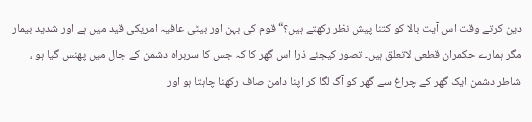دین کرتے وقت اس آیت بالا کو کتنا پیش نظر رکھتے ہیں؟“ قوم کی بہن اور بیٹی عافیہ امریکی قید میں ہے اور شدید بیمار مگر ہمارے حکمران قطعی لاتعلق ہیں۔ تصور کیجئے ذرا اس گھر کا کہ جس کا سربراہ دشمن کے جال میں پھنس گیا ہو ، شاطر دشمن ایک گھر کے چراغ سے گھر کو آگ لگا کر اپنا دامن صاف رکھنا چاہتا ہو اور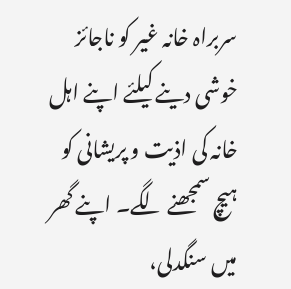سربراہ خانہ غیر کو ناجائز خوشی دینے کیلئے اپنے اہل خانہ کی اذیت و پریشانی کو ہیچ سمجھنے لگے۔ اپنے گھر میں سنگدلی،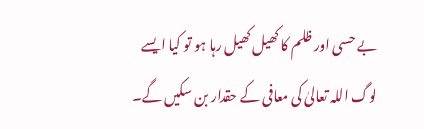بے حسی اور ظلم کا کھیل کھیل رہا ہو تو کیا ایسے لوگ اللہ تعالیٰ کی معافی کے حقدار بن سکیں گے۔